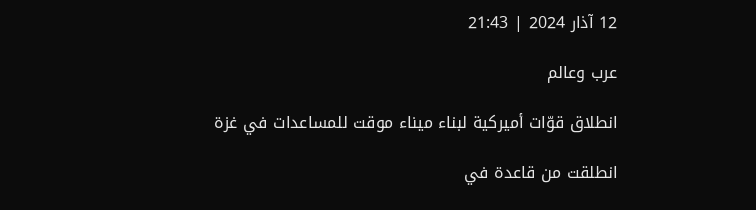12 آذار 2024 | 21:43

عرب وعالم

انطلاق قوّات أميركية لبناء ميناء موقت للمساعدات في غزة

انطلقت من قاعدة في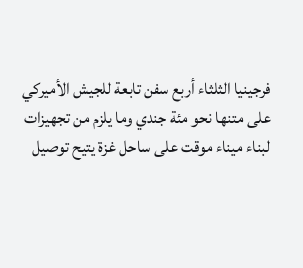فرجينيا الثلثاء أربع سفن تابعة للجيش الأميركي على متنها نحو مئة جندي وما يلزم من تجهيزات لبناء ميناء موقت على ساحل غزة يتيح توصيل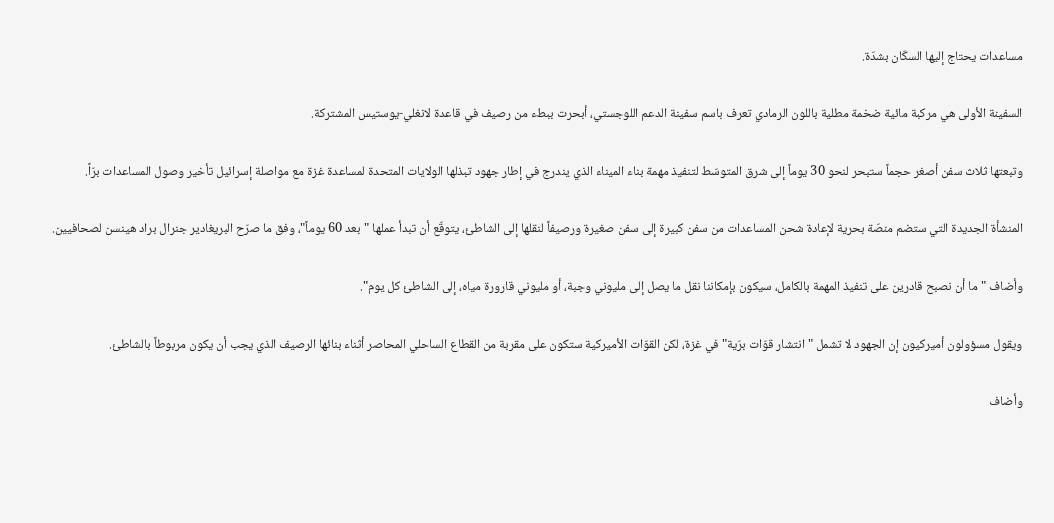مساعدات يحتاج إليها السكّان بشدّة.

السفينة الأولى هي مركبة مائية ضخمة مطلية باللون الرمادي تعرف باسم سفينة الدعم اللوجستي، أبحرت ببطء من رصيف في قاعدة لانغلي-يوستيس المشتركة.

وتبعتها ثلاث سفن أصغر حجماً ستبحر لنحو 30 يوماً إلى شرق المتوسّط لتنفيذ مهمة بناء الميناء الذي يندرج في إطار جهود تبذلها الولايات المتحدة لمساعدة غزة مع مواصلة إسرائيل تأخير وصول المساعدات برّاً.

المنشأة الجديدة التي ستضم منصّة بحرية لإعادة شحن المساعدات من سفن كبيرة إلى سفن صغيرة ورصيفاً لنقلها إلى الشاطئ، يتوقّع أن تبدأ عملها "بعد 60 يوماً"، وفق ما صرّح البريغادير جنرال براد هينسن لصحافيين.

وأضاف "ما أن نصبح قادرين على تنفيذ المهمة بالكامل، سيكون بإمكاننا نقل ما يصل إلى مليوني وجبة، أو مليوني قارورة مياه، إلى الشاطئ كل يوم".

ويقول مسؤولون أميركيون إن الجهود لا تشمل "انتشار قوّات برّية" في غزة، لكن القوّات الأميركية ستكون على مقربة من القطاع الساحلي المحاصر أثناء بنائها الرصيف الذي يجب أن يكون مربوطاً بالشاطئ.

وأضاف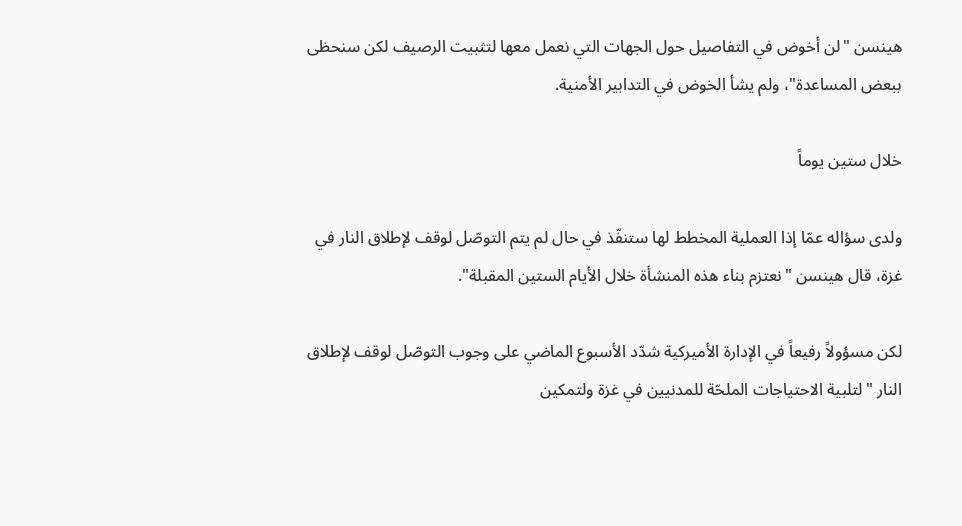هينسن "لن أخوض في التفاصيل حول الجهات التي نعمل معها لتثبيت الرصيف لكن سنحظى ببعض المساعدة"، ولم يشأ الخوض في التدابير الأمنية.

خلال ستين يوماً

ولدى سؤاله عمّا إذا العملية المخطط لها ستنفّذ في حال لم يتم التوصّل لوقف لإطلاق النار في غزة، قال هينسن "نعتزم بناء هذه المنشأة خلال الأيام الستين المقبلة".

لكن مسؤولاً رفيعاً في الإدارة الأميركية شدّد الأسبوع الماضي على وجوب التوصّل لوقف لإطلاق النار "لتلبية الاحتياجات الملحّة للمدنيين في غزة ولتمكين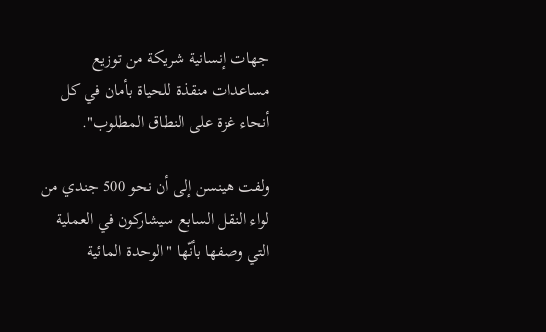جهات إنسانية شريكة من توزيع مساعدات منقذة للحياة بأمان في كل أنحاء غزة على النطاق المطلوب".

ولفت هينسن إلى أن نحو 500 جندي من لواء النقل السابع سيشاركون في العملية التي وصفها بأنّها "الوحدة المائية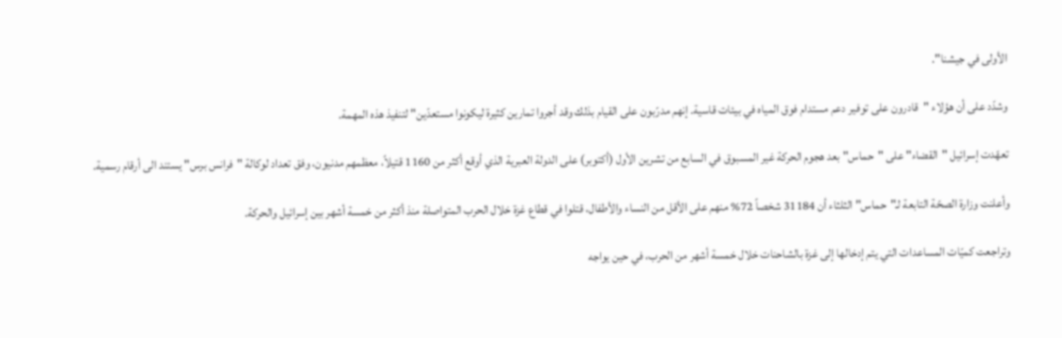الأولى في جيشنا".

وشدّد على أن هؤلاء "قادرون على توفير دعم مستدام فوق المياه في بيئات قاسية. إنهم مدرّبون على القيام بذلك وقد أجروا تمارين كثيرة ليكونوا مستعدّين" لتنفيذ هذه المهمة.

تعهّدت إسرائيل "القضاء" على "حماس" بعد هجوم الحركة غير المسبوق في السابع من تشرين الأول (أكتوبر) على الدولة العبرية الذي أوقع أكثر من 1160 قتيلاً، معظمهم مدنيون، وفق تعداد لوكالة "فرانس برس" يستند الى أرقام رسمية.

وأعلنت وزارة الصحّة التابعة لـ"حماس" الثلثاء أن 31184 شخصاً 72% منهم على الأقل من النساء والأطفال، قتلوا في قطاع غزة خلال الحرب المتواصلة منذ أكثر من خمسة أشهر بين إسرائيل والحركة.

وتراجعت كميّات المساعدات التي يتم إدخالها إلى غزة بالشاحنات خلال خمسة أشهر من الحرب، في حين يواجه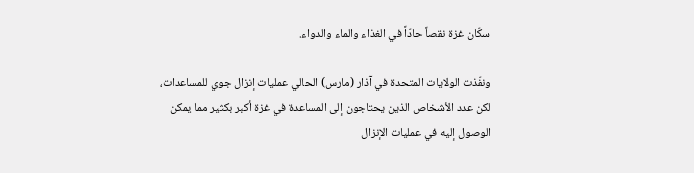سكّان غزة نقصاً حادّاً في الغذاء والماء والدواء.

ونفّذت الولايات المتحدة في آذار (مارس) الحالي عمليات إنزال جوي للمساعدات، لكن عدد الأشخاص الذين يحتاجون إلى المساعدة في غزة أكبر بكثير مما يمكن الوصول إليه في عمليات الإنزال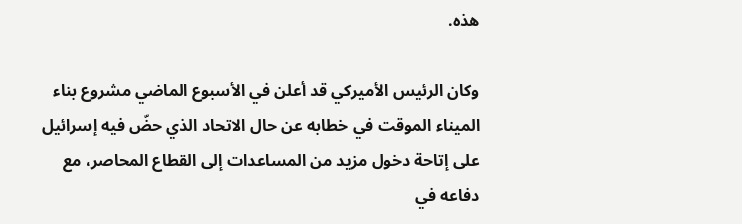هذه.

وكان الرئيس الأميركي قد أعلن في الأسبوع الماضي مشروع بناء الميناء الموقت في خطابه عن حال الاتحاد الذي حضّ فيه إسرائيل على إتاحة دخول مزيد من المساعدات إلى القطاع المحاصر، مع دفاعه في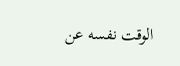الوقت نفسه عن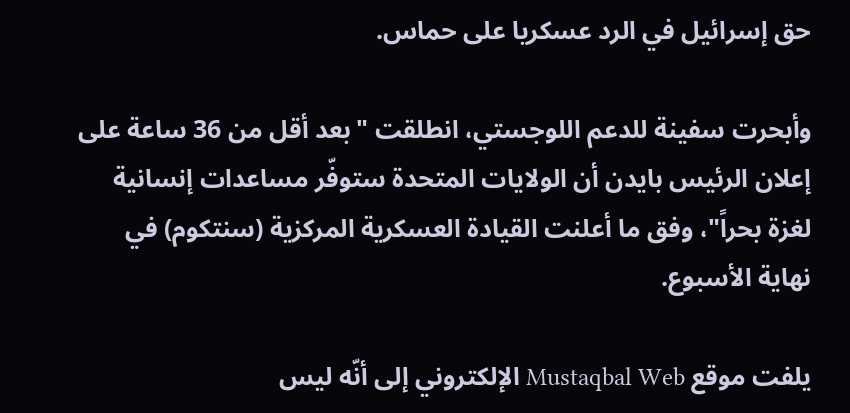حق إسرائيل في الرد عسكريا على حماس.

وأبحرت سفينة للدعم اللوجستي، انطلقت "بعد أقل من 36 ساعة على إعلان الرئيس بايدن أن الولايات المتحدة ستوفّر مساعدات إنسانية لغزة بحراً"، وفق ما أعلنت القيادة العسكرية المركزية (سنتكوم) في نهاية الأسبوع.

يلفت موقع Mustaqbal Web الإلكتروني إلى أنّه ليس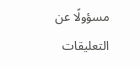مسؤولًا عن التعليقات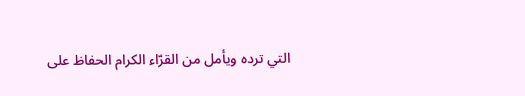التي ترده ويأمل من القرّاء الكرام الحفاظ على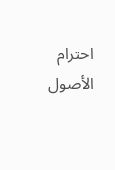احترام الأصول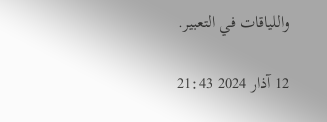واللياقات في التعبير.

12 آذار 2024 21:43